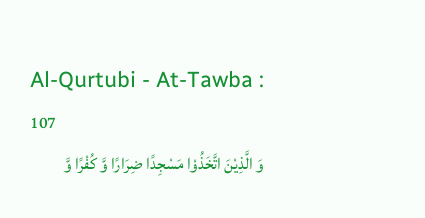Al-Qurtubi - At-Tawba : 107
وَ الَّذِیْنَ اتَّخَذُوْا مَسْجِدًا ضِرَارًا وَّ كُفْرًا وَّ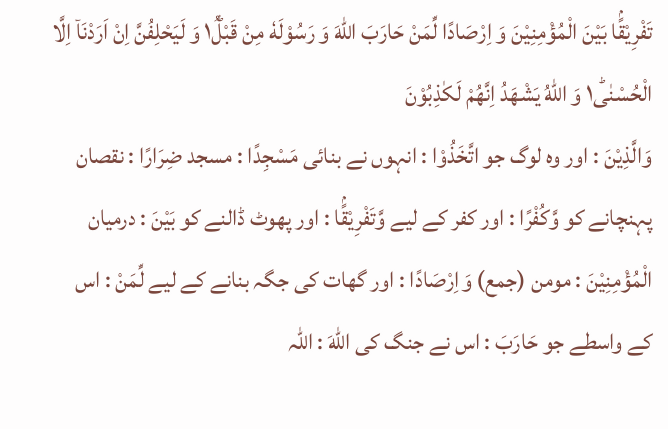تَفْرِیْقًۢا بَیْنَ الْمُؤْمِنِیْنَ وَ اِرْصَادًا لِّمَنْ حَارَبَ اللّٰهَ وَ رَسُوْلَهٗ مِنْ قَبْلُ١ؕ وَ لَیَحْلِفُنَّ اِنْ اَرَدْنَاۤ اِلَّا الْحُسْنٰى١ؕ وَ اللّٰهُ یَشْهَدُ اِنَّهُمْ لَكٰذِبُوْنَ
وَالَّذِيْنَ : اور وہ لوگ جو اتَّخَذُوْا : انہوں نے بنائی مَسْجِدًا : مسجد ضِرَارًا : نقصان پہنچانے کو وَّكُفْرًا : اور کفر کے لیے وَّتَفْرِيْقًۢا : اور پھوٹ ڈالنے کو بَيْنَ : درمیان الْمُؤْمِنِيْنَ : مومن (جمع) وَاِرْصَادًا : اور گھات کی جگہ بنانے کے لیے لِّمَنْ : اس کے واسطے جو حَارَبَ : اس نے جنگ کی اللّٰهَ : اللہ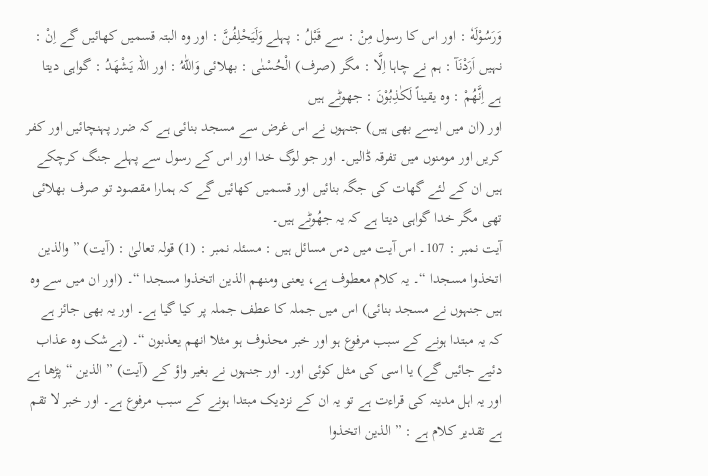وَرَسُوْلَهٗ : اور اس کا رسول مِنْ : سے قَبْلُ : پہلے وَلَيَحْلِفُنَّ : اور وہ البتہ قسمیں کھائیں گے اِنْ : نہیں اَرَدْنَآ : ہم نے چاہا اِلَّا : مگر (صرف) الْحُسْنٰى : بھلائی وَاللّٰهُ : اور اللہ يَشْهَدُ : گواہی دیتا ہے اِنَّھُمْ : وہ یقیناً لَكٰذِبُوْنَ : جھوٹے ہیں
اور (ان میں ایسے بھی ہیں) جنہوں نے اس غرض سے مسجد بنائی ہے کہ ضرر پہنچائیں اور کفر کریں اور مومنوں میں تفرقہ ڈالیں۔ اور جو لوگ خدا اور اس کے رسول سے پہلے جنگ کرچکے ہیں ان کے لئے گھات کی جگہ بنائیں اور قسمیں کھائیں گے کہ ہمارا مقصود تو صرف بھلائی تھی مگر خدا گواہی دیتا ہے کہ یہ جھُوٹے ہیں۔
آیت نمبر : 107۔ اس آیت میں دس مسائل ہیں : مسئلہ نمبر : (1) قولہ تعالیٰ : (آیت) ” والذین اتخذوا مسجدا “۔ یہ کلام معطوف ہے، یعنی ومنھم الذین اتخذوا مسجدا “۔ (اور ان میں سے وہ ہیں جنہوں نے مسجد بنائی) اس میں جملہ کا عطف جملہ پر کیا گیا ہے۔ اور یہ بھی جائز ہے کہ یہ مبتدا ہونے کے سبب مرفوع ہو اور خبر محذوف ہو مثلا انھم یعذبون “۔ (بےشک وہ عذاب دئیے جائیں گے) یا اسی کی مثل کوئی اور۔ اور جنہوں نے بغیر واؤ کے (آیت) ” الذین “ پڑھا ہے اور یہ اہل مدینہ کی قراءت ہے تو یہ ان کے نزدیک مبتدا ہونے کے سبب مرفوع ہے۔ اور خبر لا تقم ہے تقدیر کلام ہے : ” الذین اتخذوا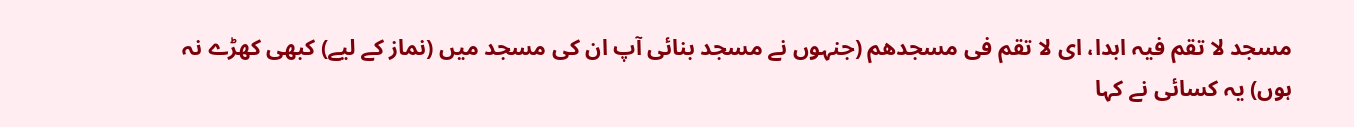مسجد لا تقم فیہ ابدا، ای لا تقم فی مسجدھم (جنہوں نے مسجد بنائی آپ ان کی مسجد میں (نماز کے لیے) کبھی کھڑے نہ ہوں) یہ کسائی نے کہا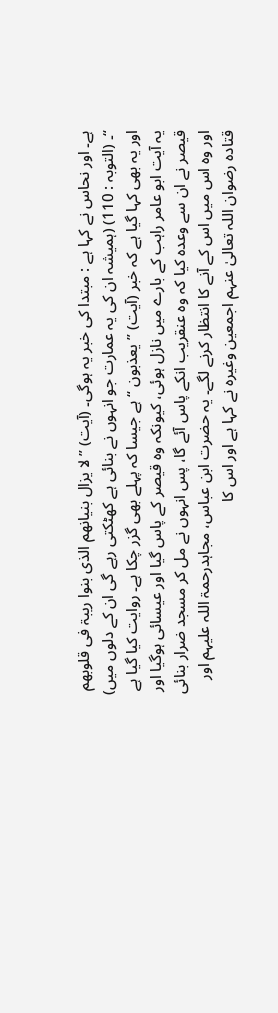ہے۔ اور نحاس نے کہا ہے : مبتدا کی خبر یہ ہوگی۔ (آیت) ” لا یزال بنیانھم الذی بنوا ریبۃ فی قلوبھم “۔ (التوبہ : 110) (ہمیشہ ان کی یہ عمارت جو انہوں نے بنائی ہے کھٹکتی رہے گی ان کے دلوں میں) اور یہ بھی کہا گیا ہے کہ خبر (آیت) ” یعذبون “ ہے جیسا کہ پہلے بھی گزر چکا ہے۔ روایت کیا گیا ہے یہ آیت ابو عامر راہب کے بارے میں نازل ہوئی، کیونکہ وہ قیصر کے پاس گیا اور عیسائی ہوگیا اور قیصر نے ان سے وعدہ کیا کہ وہ عنقریب انکے پاس آئے گا، پس انہوں نے مل کر مسجد ضرار بنائی اور وہ اس میں اس کے آنے کا انتظار کرنے لگے۔ یہ حضرت ابن عباس، مجاہدرحمۃ اللہ علیہم اور قتادہ رضوان اللہ تعالیٰ عنہم اجمعین وغیرہ نے کہا ہے اور اس کا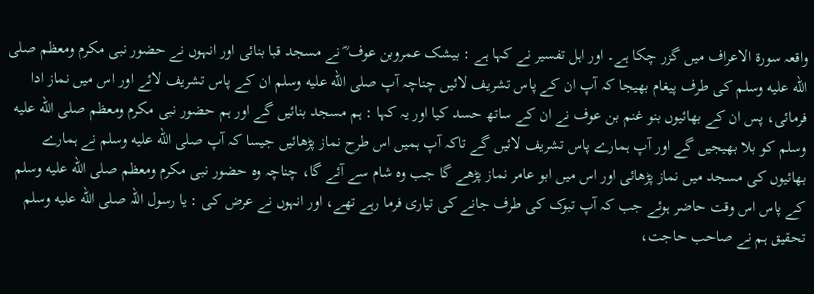واقعہ سورة الاعراف میں گزر چکا ہے۔ اور اہل تفسیر نے کہا ہے : بیشک عمروبن عوف ؓ نے مسجد قبا بنائی اور انہوں نے حضور نبی مکرم ومعظم صلى الله عليه وسلم کی طرف پیغام بھیجا کہ آپ ان کے پاس تشریف لائیں چناچہ آپ صلى الله عليه وسلم ان کے پاس تشریف لائے اور اس میں نماز ادا فرمائی، پس ان کے بھائیوں بنو غنم بن عوف نے ان کے ساتھ حسد کیا اور یہ کہا : ہم مسجد بنائیں گے اور ہم حضور نبی مکرم ومعظم صلى الله عليه وسلم کو بلا بھیجیں گے اور آپ ہمارے پاس تشریف لائیں گے تاکہ آپ ہمیں اس طرح نماز پڑھائیں جیسا کہ آپ صلى الله عليه وسلم نے ہمارے بھائیوں کی مسجد میں نماز پڑھائی اور اس میں ابو عامر نماز پڑھے گا جب وہ شام سے آئے گا، چناچہ وہ حضور نبی مکرم ومعظم صلى الله عليه وسلم کے پاس اس وقت حاضر ہوئے جب کہ آپ تبوک کی طرف جانے کی تیاری فرما رہے تھے، اور انہوں نے عرض کی : یا رسول اللہ صلى الله عليه وسلم تحقیق ہم نے صاحب حاجت،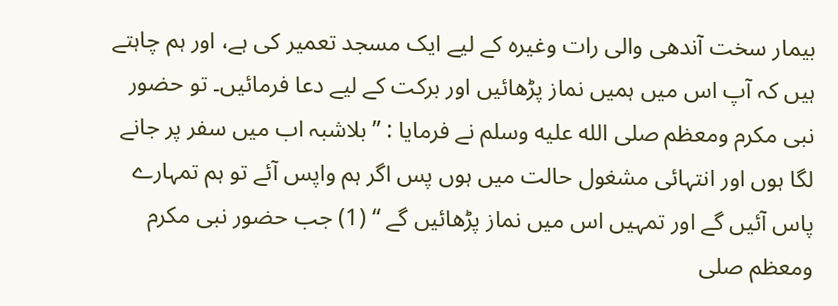بیمار سخت آندھی والی رات وغیرہ کے لیے ایک مسجد تعمیر کی ہے، اور ہم چاہتے ہیں کہ آپ اس میں ہمیں نماز پڑھائیں اور برکت کے لیے دعا فرمائیں۔ تو حضور نبی مکرم ومعظم صلى الله عليه وسلم نے فرمایا : ” بلاشبہ اب میں سفر پر جانے لگا ہوں اور انتہائی مشغول حالت میں ہوں پس اگر ہم واپس آئے تو ہم تمہارے پاس آئیں گے اور تمہیں اس میں نماز پڑھائیں گے “ (1) جب حضور نبی مکرم ومعظم صلى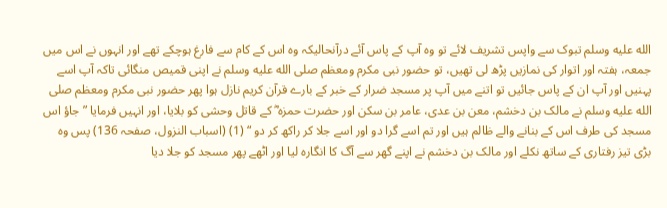الله عليه وسلم تبوک سے واپس تشریف لائے تو وہ آپ کے پاس آئے درآنحالیکہ وہ اس کے کام سے فارغ ہوچکے تھے اور انہوں نے اس میں جمعہ، ہفتہ اور اتوار کی نمازیں پڑھ لی تھیں، تو حضور نبی مکرم ومعظم صلى الله عليه وسلم نے اپنی قمیص منگائی تاکہ آپ اسے پہنیں اور آپ ان کے پاس جائیں تو اتنے میں آپ پر مسجد ضرار کے خبر کے بارے قرآن کریم نازل ہوا پھر حضور نبی مکرم ومعظم صلى الله عليه وسلم نے مالک بن دخشم، معن بن عدی، عامر بن سکن اور حضرت حمزہ ؓ کے قاتل وحشی کو بلایا، اور انہیں فرمایا ” جاؤ اس مسجد کی طرف اس کے بنانے والے ظالم ہیں اور تم اسے گرا دو اور اسے جلا کر راکھ کر دو “ (1) (اسباب النزول، صفحہ 136) پس وہ بڑی تیز رفتاری کے ساتھ نکلے اور مالک بن دخشم نے اپنے گھر سے آگ کا انگارہ لیا اور اٹھے پھر مسجد کو جلا دیا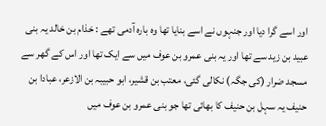اور اسے گرا دیا اور جنہوں نے اسے بنایا تھا وہ بارہ آدمی تھے : خذام بن خالد یہ بنی عبید بن زید سے تھا اور یہ بنی عمرو بن عوف میں سے ایک تھا اور اس کے گھر سے مسجد ضرار (کی جگہ) نکالی گئی، معتب بن قشیر، ابو حبیبہ بن الازعر، عبادا بن حنیف یہ سہل بن حنیف کا بھائی تھا جو بنی عمرو بن عوف میں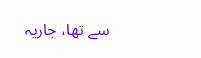سے تھا، جاریہ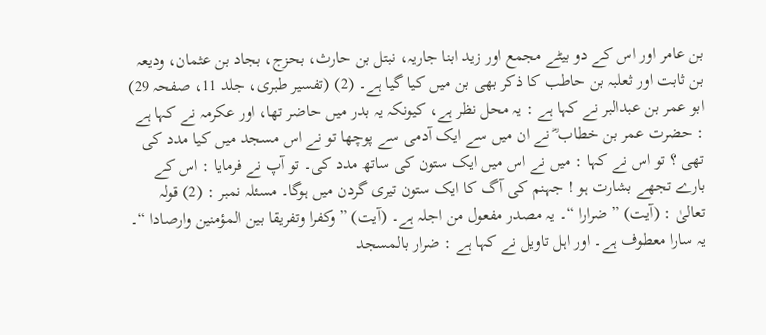بن عامر اور اس کے دو بیٹے مجمع اور زید ابنا جاریہ، نبتل بن حارث، بحزج، بجاد بن عثمان، ودیعہ بن ثابت اور ثعلبہ بن حاطب کا ذکر بھی بن میں کیا گیا ہے۔ (2) (تفسیر طبری، جلد 11، صفحہ 29) ابو عمر بن عبدالبر نے کہا ہے : یہ محل نظر ہے، کیونکہ یہ بدر میں حاضر تھا، اور عکرمہ نے کہا ہے : حضرت عمر بن خطاب ؓ نے ان میں سے ایک آدمی سے پوچھا تو نے اس مسجد میں کیا مدد کی تھی ؟ تو اس نے کہا : میں نے اس میں ایک ستون کی ساتھ مدد کی۔ تو آپ نے فرمایا : اس کے بارے تجھے بشارت ہو ! جہنم کی آگ کا ایک ستون تیری گردن میں ہوگا۔ مسئلہ نمبر : (2) قولہ تعالیٰ : (آیت) ” ضرارا “۔ یہ مصدر مفعول من اجلہ ہے۔ (آیت) ” وکفرا وتفریقا بین المؤمنین وارصادا “۔ یہ سارا معطوف ہے۔ اور اہل تاویل نے کہا ہے : ضرار بالمسجد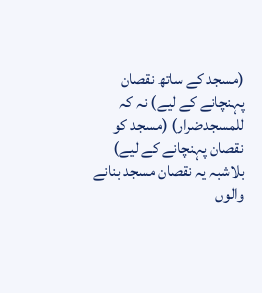(مسجد کے ساتھ نقصان پہنچانے کے لیے) نہ کہ للمسجدضرار) (مسجد کو نقصان پہنچانے کے لیے) بلاشبہ یہ نقصان مسجد بنانے والوں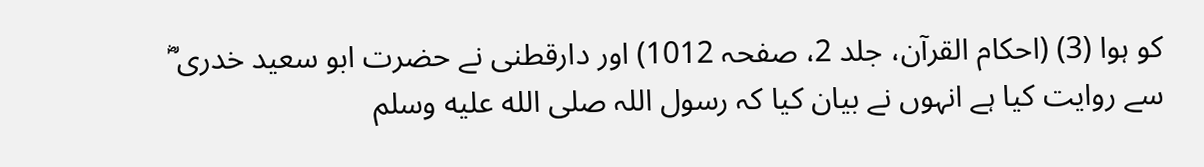کو ہوا (3) (احکام القرآن، جلد 2، صفحہ 1012) اور دارقطنی نے حضرت ابو سعید خدری ؓ سے روایت کیا ہے انہوں نے بیان کیا کہ رسول اللہ صلى الله عليه وسلم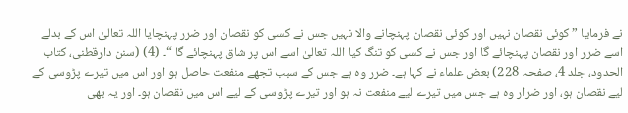نے فرمایا ” کوئی نقصان نہیں اور کوئی نقصان پہنچانے والا نہیں جس نے کسی کو نقصان اور ضرر پہنچایا اللہ تعالیٰ اس کے بدلے اسے ضرر اور نقصان پہنچائے گا اور جس نے کسی کو تنگ کیا اللہ تعالیٰ اسے اس پر شاق پہنچائے گا “۔ (4) (سنن دارقطنی، کتاب الحدود، جلد 4، صفحہ 228) بعض علماء نے کہا ہے۔ ضرر وہ ہے جس کے سبب تجھے منفعت حاصل ہو اور اس میں تیرے پڑوسی کے لیے نقصان ہو، اور ضرار وہ ہے جس میں تیرے لیے منفعت نہ ہو اور تیرے پڑوسی کے لیے اس میں نقصان ہو۔ اور یہ بھی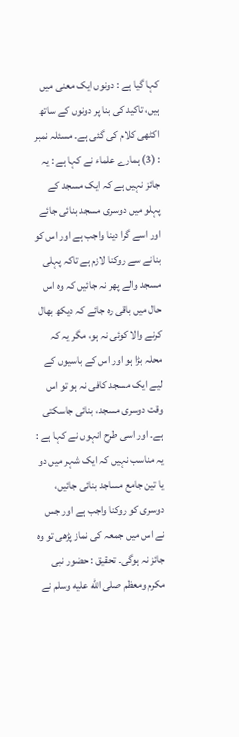کہا گیا ہے : دونوں ایک معنی میں ہیں، تاکید کی بنا پر دونوں کے ساتھ اکٹھی کلام کی گئی ہے۔ مسئلہ نمبر : (3) ہمارے علماء نے کہا ہے : یہ جائز نہیں ہے کہ ایک مسجد کے پہلو میں دوسری مسجد بنائی جائے اور اسے گرا دینا واجب ہے اور اس کو بنانے سے روکنا لازم ہے تاکہ پہلی مسجد والے پھر نہ جائیں کہ وہ اس حال میں باقی رہ جائے کہ دیکھ بھال کرنے والا کوئی نہ ہو، مگر یہ کہ محلہ بڑا ہو اور اس کے باسیوں کے لیے ایک مسجد کافی نہ ہو تو اس وقت دوسری مسجد، بنائی جاسکتی ہے۔ اور اسی طرح انہوں نے کہا ہے : یہ مناسب نہیں کہ ایک شہر میں دو یا تین جامع مساجد بنائی جائیں، دوسری کو روکنا واجب ہے اور جس نے اس میں جمعہ کی نماز پڑھی تو وہ جائز نہ ہوگی۔ تحقیق : حضور نبی مکرم ومعظم صلى الله عليه وسلم نے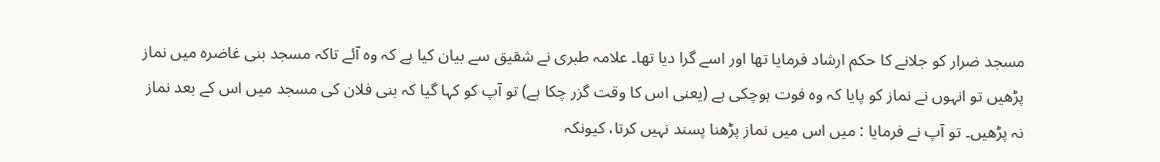مسجد ضرار کو جلانے کا حکم ارشاد فرمایا تھا اور اسے گرا دیا تھا۔ علامہ طبری نے شقیق سے بیان کیا ہے کہ وہ آئے تاکہ مسجد بنی غاضرہ میں نماز پڑھیں تو انہوں نے نماز کو پایا کہ وہ فوت ہوچکی ہے (یعنی اس کا وقت گزر چکا ہے) تو آپ کو کہا گیا کہ بنی فلان کی مسجد میں اس کے بعد نماز نہ پڑھیں۔ تو آپ نے فرمایا : میں اس میں نماز پڑھنا پسند نہیں کرتا، کیونکہ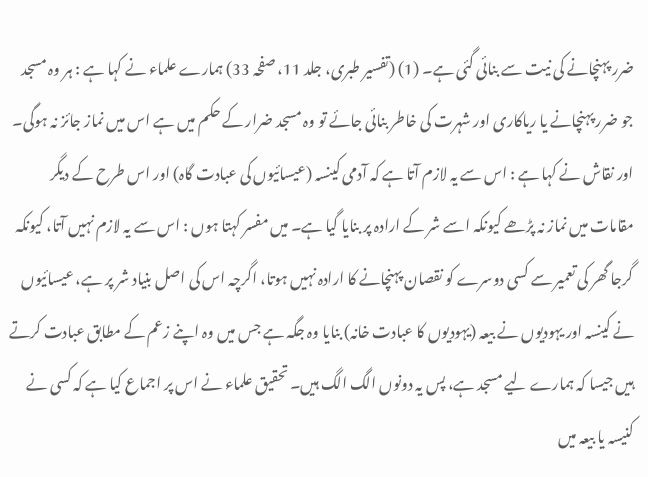ضرر پہنچانے کی نیت سے بنائی گئی ہے۔ (1) (تفسیر طبری، جلد 11، صفحہ 33) ہمارے علماء نے کہا ہے : ہر وہ مسجد جو ضرر پہنچانے یا ریاکاری اور شہرت کی خاطر بنائی جائے تو وہ مسجد ضرار کے حکم میں ہے اس میں نماز جائز نہ ہوگی۔ اور نقاش نے کہا ہے : اس سے یہ لازم آتا ہے کہ آدمی کینسہ (عیسائیوں کی عبادت گاہ) اور اس طرح کے دیگر مقامات میں نماز نہ پڑھے کیونکہ اسے شر کے ارادہ پر بنایا گیا ہے۔ میں مفسر کہتا ہوں : اس سے یہ لازم نہیں آتا، کیونکہ گرجا گھر کی تعمیر سے کسی دوسرے کو نقصان پہنچانے کا ارادہ نہیں ہوتا، اگرچہ اس کی اصل بنیاد شر پر ہے، عیسائیوں نے کینسہ اور یہودیوں نے بیعہ (یہودیوں کا عبادت خانہ) بنایا وہ جگہ ہے جس میں وہ اپنے زعم کے مطابق عبادت کرتے ہیں جیسا کہ ہمارے لیے مسجد ہے، پس یہ دونوں الگ الگ ہیں۔ تحقیق علماء نے اس پر اجماع کیا ہے کہ کسی نے کنیسہ یا بیعہ میں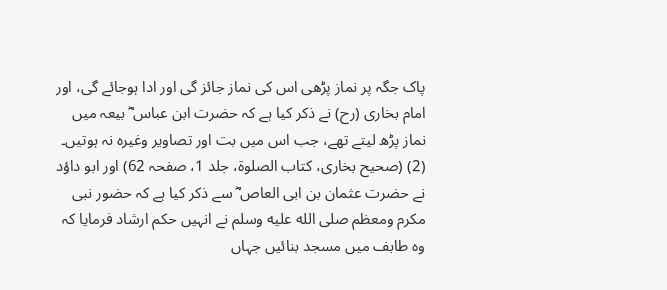پاک جگہ پر نماز پڑھی اس کی نماز جائز گی اور ادا ہوجائے گی، اور امام بخاری (رح) نے ذکر کیا ہے کہ حضرت ابن عباس ؓ بیعہ میں نماز پڑھ لیتے تھے، جب اس میں بت اور تصاویر وغیرہ نہ ہوتیں۔ (2) (صحیح بخاری، کتاب الصلوۃ، جلد 1، صفحہ 62) اور ابو داؤد نے حضرت عثمان بن ابی العاص ؓ سے ذکر کیا ہے کہ حضور نبی مکرم ومعظم صلى الله عليه وسلم نے انہیں حکم ارشاد فرمایا کہ وہ طابف میں مسجد بنائیں جہاں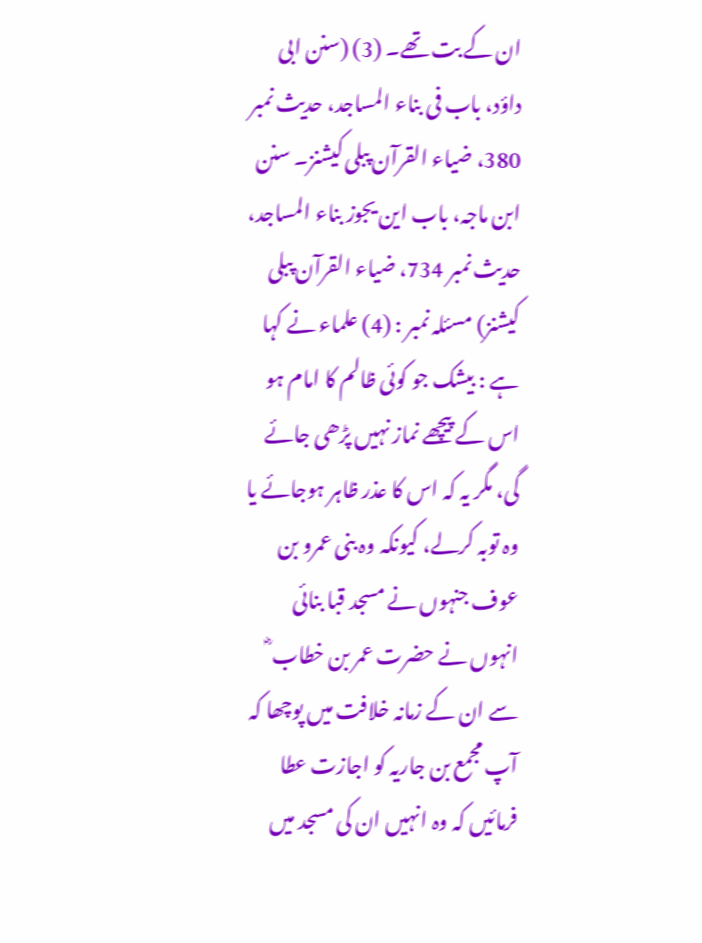ان کے بت تھے۔ (3) (سنن ابی داؤد، باب فی بناء المساجد، حدیث نمبر 380، ضیاء القرآن پبلی کیشنز۔ سنن ابن ماجہ، باب این یجوز بناء المساجد، حدیث نمبر 734، ضیاء القرآن پبلی کیشنز) مسئلہ نمبر : (4) علماء نے کہا ہے : بیشک جو کوئی ظالم کا امام ہو اس کے پیچھے نماز نہیں پڑھی جائے گی، مگر یہ کہ اس کا عذر ظاہر ہوجائے یا وہ توبہ کرلے، کیونکہ وہ بنی عمرو بن عوف جنہوں نے مسجد قبا بنائی انہوں نے حضرت عمر بن خطاب ؓ سے ان کے زمانہ خلافت میں پوچھا کہ آپ مجمع بن جاریہ کو اجازت عطا فرمائیں کہ وہ انہیں ان کی مسجد میں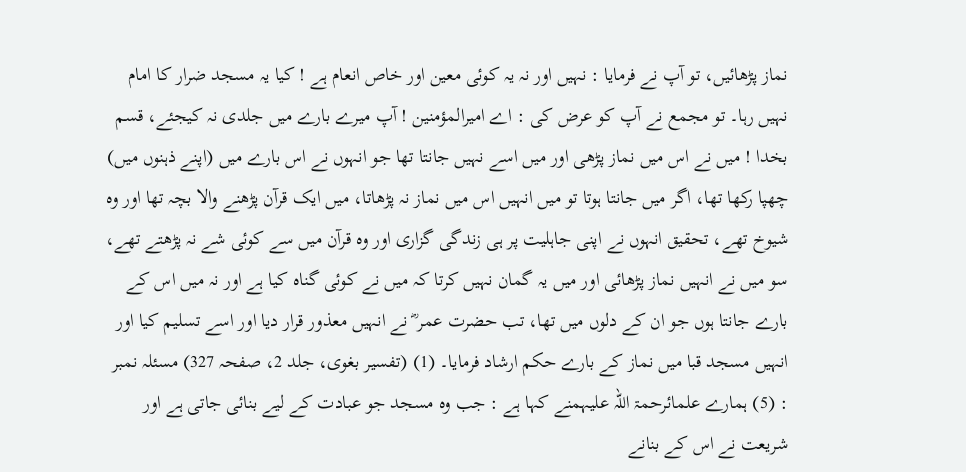نماز پڑھائیں، تو آپ نے فرمایا : نہیں اور نہ یہ کوئی معین اور خاص انعام ہے ! کیا یہ مسجد ضرار کا امام نہیں رہا۔ تو مجمع نے آپ کو عرض کی : اے امیرالمؤمنین ! آپ میرے بارے میں جلدی نہ کیجئے، قسم بخدا ! میں نے اس میں نماز پڑھی اور میں اسے نہیں جانتا تھا جو انہوں نے اس بارے میں (اپنے ذہنوں میں) چھپا رکھا تھا، اگر میں جانتا ہوتا تو میں انہیں اس میں نماز نہ پڑھاتا، میں ایک قرآن پڑھنے والا بچہ تھا اور وہ شیوخ تھے، تحقیق انہوں نے اپنی جاہلیت پر ہی زندگی گزاری اور وہ قرآن میں سے کوئی شے نہ پڑھتے تھے، سو میں نے انہیں نماز پڑھائی اور میں یہ گمان نہیں کرتا کہ میں نے کوئی گناہ کیا ہے اور نہ میں اس کے بارے جانتا ہوں جو ان کے دلوں میں تھا، تب حضرت عمر ؓ نے انہیں معذور قرار دیا اور اسے تسلیم کیا اور انہیں مسجد قبا میں نماز کے بارے حکم ارشاد فرمایا۔ (1) (تفسیر بغوی، جلد 2، صفحہ 327) مسئلہ نمبر : (5) ہمارے علمائرحمۃ اللہ علیہمنے کہا ہے : جب وہ مسجد جو عبادت کے لیے بنائی جاتی ہے اور شریعت نے اس کے بنانے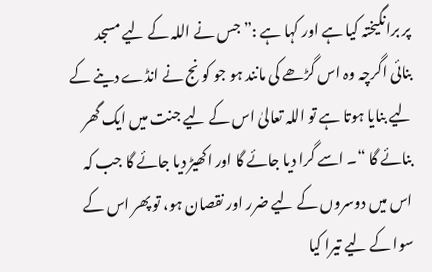پر برانگیختہ کیا ہے اور کہا ہے :” جس نے اللہ کے لیے مسجد بنائی اگرچہ وہ اس گڑھے کی مانند ہو جو کو نج نے انڈے دینے کے لیے بنایا ہوتا ہے تو اللہ تعالیٰ اس کے لیے جنت میں ایک گھر بنائے گا “۔ اسے گرا دیا جائے گا اور اکھیڑ دیا جائے گا جب کہ اس میں دوسروں کے لیے ضرر اور نقصان ہو، تو پھر اس کے سوا کے لیے تیرا کیا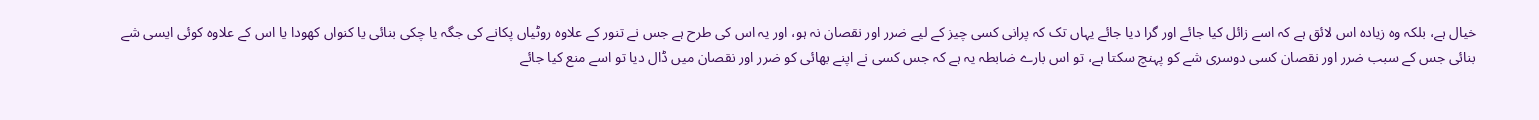خیال ہے، بلکہ وہ زیادہ اس لائق ہے کہ اسے زائل کیا جائے اور گرا دیا جائے یہاں تک کہ پرانی کسی چیز کے لیے ضرر اور نقصان نہ ہو، اور یہ اس کی طرح ہے جس نے تنور کے علاوہ روٹیاں پکانے کی جگہ یا چکی بنائی یا کنواں کھودا یا اس کے علاوہ کوئی ایسی شے بنائی جس کے سبب ضرر اور نقصان کسی دوسری شے کو پہنچ سکتا ہے، تو اس بارے ضابطہ یہ ہے کہ جس کسی نے اپنے بھائی کو ضرر اور نقصان میں ڈال دیا تو اسے منع کیا جائے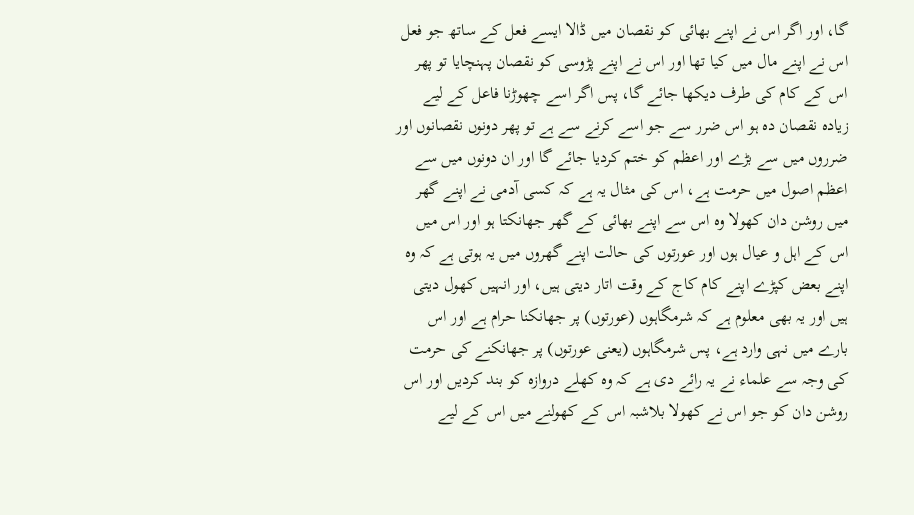گا، اور اگر اس نے اپنے بھائی کو نقصان میں ڈالا ایسے فعل کے ساتھ جو فعل اس نے اپنے مال میں کیا تھا اور اس نے اپنے پڑوسی کو نقصان پہنچایا تو پھر اس کے کام کی طرف دیکھا جائے گا، پس اگر اسے چھوڑنا فاعل کے لیے زیادہ نقصان دہ ہو اس ضرر سے جو اسے کرنے سے ہے تو پھر دونوں نقصانوں اور ضرروں میں سے بڑے اور اعظم کو ختم کردیا جائے گا اور ان دونوں میں سے اعظم اصول میں حرمت ہے، اس کی مثال یہ ہے کہ کسی آدمی نے اپنے گھر میں روشن دان کھولا وہ اس سے اپنے بھائی کے گھر جھانکتا ہو اور اس میں اس کے اہل و عیال ہوں اور عورتوں کی حالت اپنے گھروں میں یہ ہوتی ہے کہ وہ اپنے بعض کپڑے اپنے کام کاج کے وقت اتار دیتی ہیں، اور انہیں کھول دیتی ہیں اور یہ بھی معلوم ہے کہ شرمگاہوں (عورتوں) پر جھانکنا حرام ہے اور اس بارے میں نہی وارد ہے، پس شرمگاہوں (یعنی عورتوں) پر جھانکنے کی حرمت کی وجہ سے علماء نے یہ رائے دی ہے کہ وہ کھلے دروازہ کو بند کردیں اور اس روشن دان کو جو اس نے کھولا بلاشبہ اس کے کھولنے میں اس کے لیے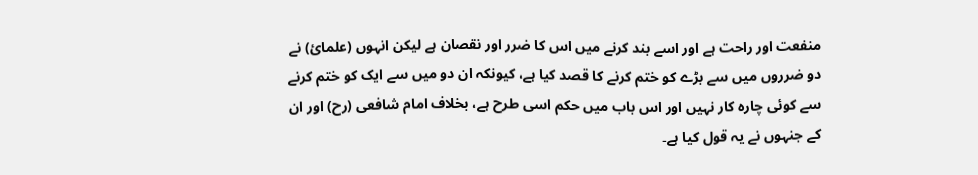منفعت اور راحت ہے اور اسے بند کرنے میں اس کا ضرر اور نقصان ہے لیکن انہوں (علمائ) نے دو ضرروں میں سے بڑے کو ختم کرنے کا قصد کیا ہے، کیونکہ ان دو میں سے ایک کو ختم کرنے سے کوئی چارہ کار نہیں اور اس باب میں حکم اسی طرح ہے، بخلاف امام شافعی (رح) اور ان کے جنہوں نے یہ قول کیا ہے۔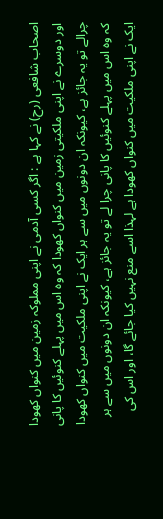اصحاب شافعی (رح) نے کہا ہے : اگر کسی آدمی نے اپنی مملوکہ زمین میں کنواں کھودا اور دوسرے نے اپنی ملکیتی زمین میں کنواں کھودا کہ وہ اس میں پہلے کنوئیں کا پانی چرالے تو یہ جائز ہے، کیونکہ ان دونوں میں سے ہر ایک نے اپنی ملکیت میں کنواں کھودا کہ وہ اس میں پہلے کنوئیں کا پانی چرا لے تو یہ جائز ہے، کیونکہ ان دونوں میں سے ہر ایک نے اپنی ملکیت میں کنواں کھودا ہے لہذا اسے منع نہیں کیا جائے گا، اور اس کی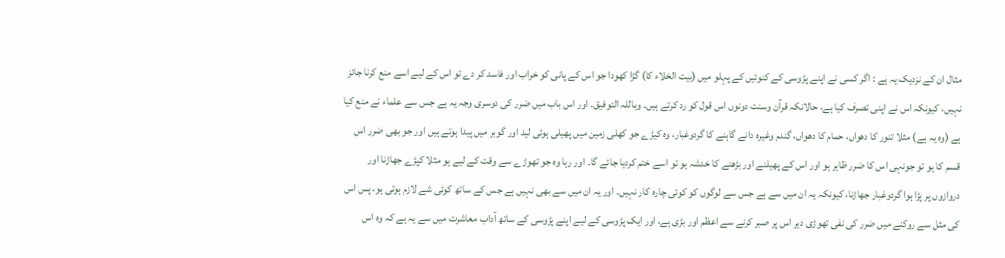مثال ان کے نزدیک یہ ہے : اگر کسی نے اپنے پڑوسی کے کنوئیں کے پہلو میں (بیت الخلاء کا) گڑا کھودا جو اس کے پانی کو خراب اور فاسد کر دے تو اس کے لیے اسے منع کرنا جائز نہیں، کیونکہ اس نے اپنی تصرف کیا ہے، حالانکہ قرآن وسنت دونوں اس قول کو رد کرتے ہیں۔ وباللہ التوفیق۔ اور اس باب میں ضرر کی دوسری وجہ یہ ہے جس سے علماء نے منع کیا ہے (وہ یہ ہے) مثلا تنور کا دھواں، حمام کا دھواں، گندم وغیرہ دانے گاہنے کا گردوغبار، وہ کیڑے جو کھلی زمین میں پھیلی ہوئی لید اور گوبر میں پیدا ہوتے ہیں اور جو بھی ضرر اس قسم کا ہو تو جونہی اس کا ضرر ظاہر ہو اور اس کے پھیلنے اور بڑھنے کا خدشہ ہو تو اسے ختم کردیا جائے گا۔ اور رہا وہ جو تھوڑے سے وقت کے لیے ہو مثلا کپڑے جھاڑنا اور دروازوں پر پڑا ہوا گردوغبار جھاڑنا، کیونکہ یہ ان میں سے ہے جس سے لوگوں کو کوئی چارہ کار نہیں۔ اور یہ ان میں سے بھی نہیں ہے جس کے ساتھ کوئی شے لازم ہوتی ہو، پس اس کی مثل سے روکنے میں ضرر کی نفی تھوڑی دیر اس پر صبر کرنے سے اعظم اور بڑی ہے، اور ایک پڑوسی کے لیے اپنے پڑوسی کے ساتھ آداب معاشرت میں سے یہ ہے کہ وہ اس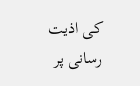کی اذیت رسانی پر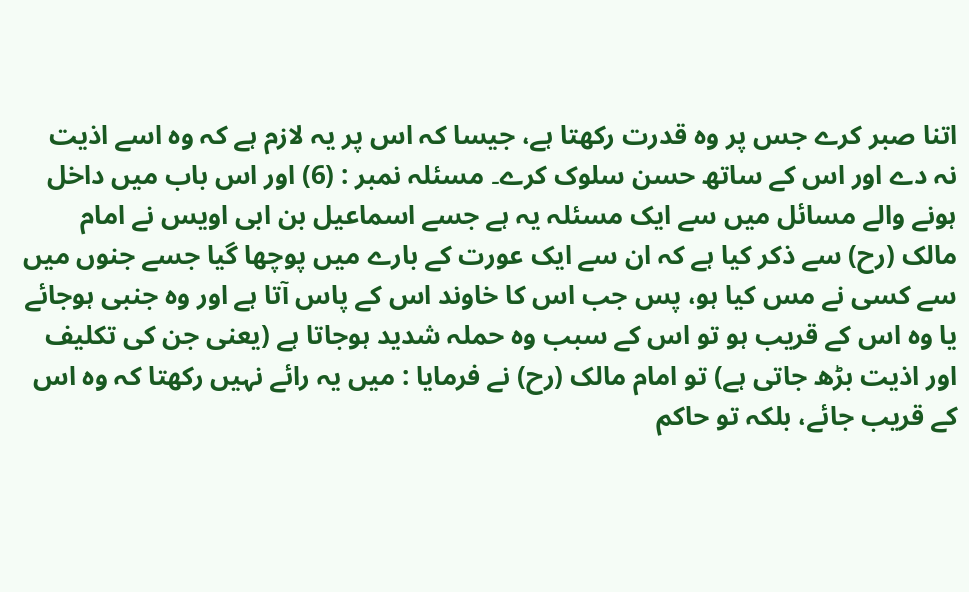اتنا صبر کرے جس پر وہ قدرت رکھتا ہے، جیسا کہ اس پر یہ لازم ہے کہ وہ اسے اذیت نہ دے اور اس کے ساتھ حسن سلوک کرے۔ مسئلہ نمبر : (6) اور اس باب میں داخل ہونے والے مسائل میں سے ایک مسئلہ یہ ہے جسے اسماعیل بن ابی اویس نے امام مالک (رح) سے ذکر کیا ہے کہ ان سے ایک عورت کے بارے میں پوچھا گیا جسے جنوں میں سے کسی نے مس کیا ہو، پس جب اس کا خاوند اس کے پاس آتا ہے اور وہ جنبی ہوجائے یا وہ اس کے قریب ہو تو اس کے سبب وہ حملہ شدید ہوجاتا ہے (یعنی جن کی تکلیف اور اذیت بڑھ جاتی ہے) تو امام مالک (رح) نے فرمایا : میں یہ رائے نہیں رکھتا کہ وہ اس کے قریب جائے، بلکہ تو حاکم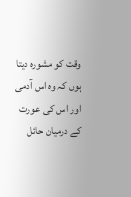وقت کو مشورہ دیتا ہوں کہ وہ اس آدمی اور اس کی عورت کے درمیان حائل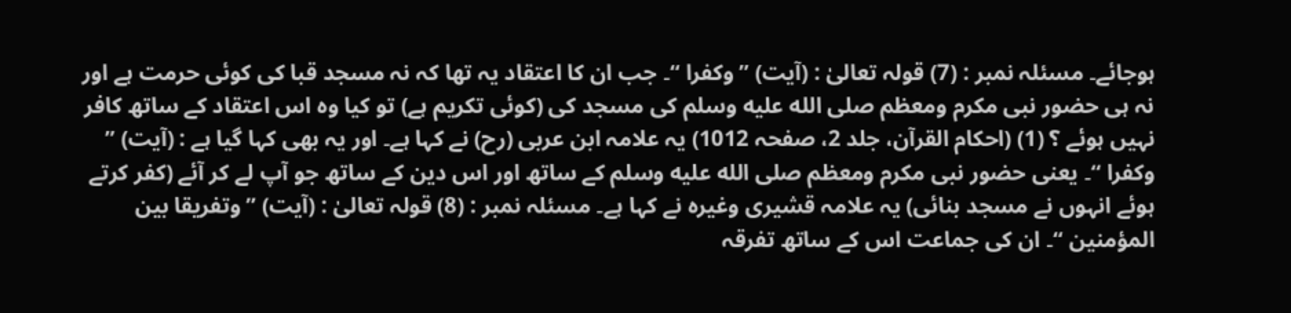ہوجائے۔ مسئلہ نمبر : (7) قولہ تعالیٰ : (آیت) ” وکفرا “۔ جب ان کا اعتقاد یہ تھا کہ نہ مسجد قبا کی کوئی حرمت ہے اور نہ ہی حضور نبی مکرم ومعظم صلى الله عليه وسلم کی مسجد کی (کوئی تکریم ہے) تو کیا وہ اس اعتقاد کے ساتھ کافر نہیں ہوئے ؟ (1) (احکام القرآن، جلد 2، صفحہ 1012) یہ علامہ ابن عربی (رح) نے کہا ہے۔ اور یہ بھی کہا گیا ہے : (آیت) ” وکفرا “۔ یعنی حضور نبی مکرم ومعظم صلى الله عليه وسلم کے ساتھ اور اس دین کے ساتھ جو آپ لے کر آئے (کفر کرتے ہوئے انہوں نے مسجد بنائی) یہ علامہ قشیری وغیرہ نے کہا ہے۔ مسئلہ نمبر : (8) قولہ تعالیٰ : (آیت) ” وتفریقا بین المؤمنین “۔ ان کی جماعت اس کے ساتھ تفرقہ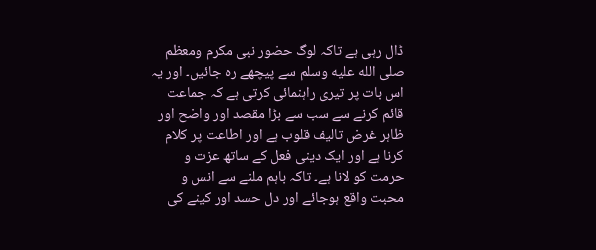ڈال رہی ہے تاکہ لوگ حضور نبی مکرم ومعظم صلى الله عليه وسلم سے پیچھے رہ جائیں۔ اور یہ اس بات پر تیری راہنمائی کرتی ہے کہ جماعت قائم کرنے سے سب سے بڑا مقصد اور واضح اور ظاہر غرض تالیف قلوب ہے اور اطاعت پر کلام کرنا ہے اور ایک دینی فعل کے ساتھ عزت و حرمت کو لانا ہے۔ تاکہ باہم ملنے سے انس و محبت واقع ہوجائے اور دل حسد اور کینے کی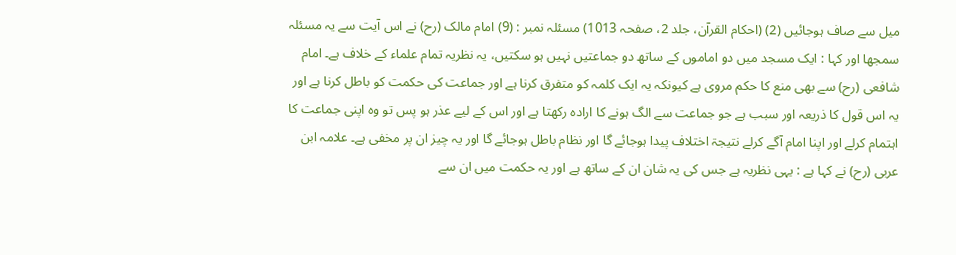میل سے صاف ہوجائیں (2) (احکام القرآن، جلد 2، صفحہ 1013) مسئلہ نمبر : (9) امام مالک (رح) نے اس آیت سے یہ مسئلہ سمجھا اور کہا : ایک مسجد میں دو اماموں کے ساتھ دو جماعتیں نہیں ہو سکتیں، یہ نظریہ تمام علماء کے خلاف ہے۔ امام شافعی (رح) سے بھی منع کا حکم مروی ہے کیونکہ یہ ایک کلمہ کو متفرق کرنا ہے اور جماعت کی حکمت کو باطل کرنا ہے اور یہ اس قول کا ذریعہ اور سبب ہے جو جماعت سے الگ ہونے کا ارادہ رکھتا ہے اور اس کے لیے عذر ہو پس تو وہ اپنی جماعت کا اہتمام کرلے اور اپنا امام آگے کرلے نتیجۃ اختلاف پیدا ہوجائے گا اور نظام باطل ہوجائے گا اور یہ چیز ان پر مخفی ہے۔ علامہ ابن عربی (رح) نے کہا ہے : یہی نظریہ ہے جس کی یہ شان ان کے ساتھ ہے اور یہ حکمت میں ان سے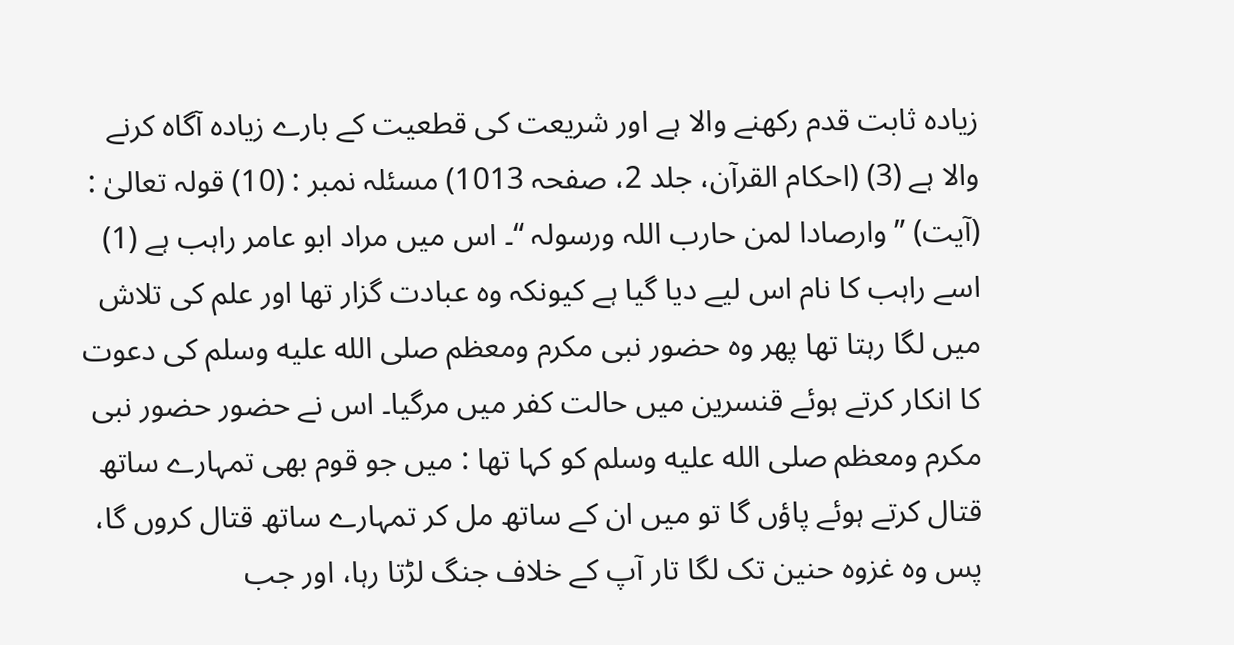زیادہ ثابت قدم رکھنے والا ہے اور شریعت کی قطعیت کے بارے زیادہ آگاہ کرنے والا ہے (3) (احکام القرآن، جلد 2، صفحہ 1013) مسئلہ نمبر : (10) قولہ تعالیٰ : (آیت) ” وارصادا لمن حارب اللہ ورسولہ “۔ اس میں مراد ابو عامر راہب ہے (1) اسے راہب کا نام اس لیے دیا گیا ہے کیونکہ وہ عبادت گزار تھا اور علم کی تلاش میں لگا رہتا تھا پھر وہ حضور نبی مکرم ومعظم صلى الله عليه وسلم کی دعوت کا انکار کرتے ہوئے قنسرین میں حالت کفر میں مرگیا۔ اس نے حضور حضور نبی مکرم ومعظم صلى الله عليه وسلم کو کہا تھا : میں جو قوم بھی تمہارے ساتھ قتال کرتے ہوئے پاؤں گا تو میں ان کے ساتھ مل کر تمہارے ساتھ قتال کروں گا، پس وہ غزوہ حنین تک لگا تار آپ کے خلاف جنگ لڑتا رہا، اور جب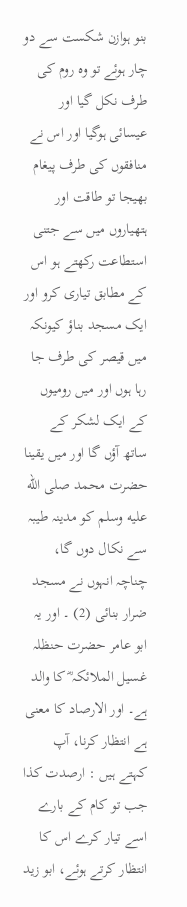بنو ہوازن شکست سے دو چار ہوئے تو وہ روم کی طرف نکل گیا اور عیسائی ہوگیا اور اس نے منافقوں کی طرف پیغام بھیجا تو طاقت اور ہتھیاروں میں سے جتنی استطاعت رکھتے ہو اس کے مطابق تیاری کرو اور ایک مسجد بناؤ کیونکہ میں قیصر کی طرف جا رہا ہوں اور میں رومیوں کے ایک لشکر کے ساتھ آؤں گا اور میں یقینا حضرت محمد صلى الله عليه وسلم کو مدینہ طیبہ سے نکال دوں گا، چناچہ انہوں نے مسجد ضرار بنائی (2) ۔ اور یہ ابو عامر حضرت حنظلہ غسیل الملائکہ ؓ کا والد ہے۔ اور الارصاد کا معنی ہے انتظار کرنا، آپ کہتے ہیں : ارصدت کذا جب تو کام کے بارے اسے تیار کرے اس کا انتظار کرتے ہوئے، ابو زید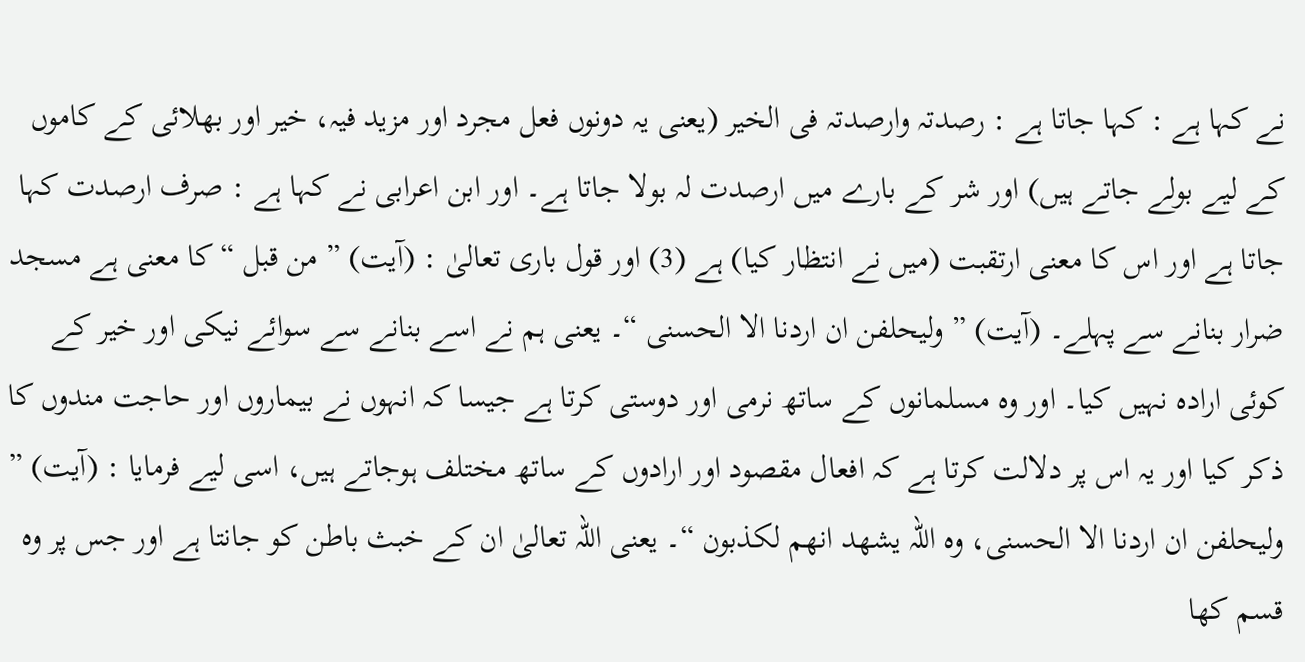نے کہا ہے : کہا جاتا ہے : رصدتہ وارصدتہ فی الخیر (یعنی یہ دونوں فعل مجرد اور مزید فیہ، خیر اور بھلائی کے کاموں کے لیے بولے جاتے ہیں) اور شر کے بارے میں ارصدت لہ بولا جاتا ہے۔ اور ابن اعرابی نے کہا ہے : صرف ارصدت کہا جاتا ہے اور اس کا معنی ارتقبت (میں نے انتظار کیا) ہے (3) اور قول باری تعالیٰ : (آیت) ” من قبل “ کا معنی ہے مسجد ضرار بنانے سے پہلے۔ (آیت) ” ولیحلفن ان اردنا الا الحسنی “۔ یعنی ہم نے اسے بنانے سے سوائے نیکی اور خیر کے کوئی ارادہ نہیں کیا۔ اور وہ مسلمانوں کے ساتھ نرمی اور دوستی کرتا ہے جیسا کہ انہوں نے بیماروں اور حاجت مندوں کا ذکر کیا اور یہ اس پر دلالت کرتا ہے کہ افعال مقصود اور ارادوں کے ساتھ مختلف ہوجاتے ہیں، اسی لیے فرمایا : (آیت) ” ولیحلفن ان اردنا الا الحسنی، وہ اللہ یشھد انھم لکذبون “۔ یعنی اللہ تعالیٰ ان کے خبث باطن کو جانتا ہے اور جس پر وہ قسم کھا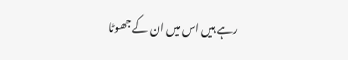رہے ہیں اس میں ان کے جھوٹا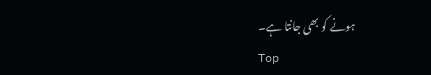ہونے کو بھی جانتا ہے۔
Top